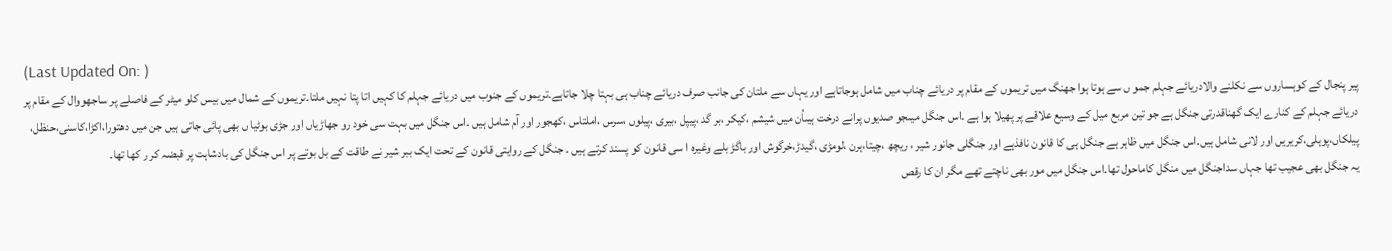(Last Updated On: )
پیر پنجال کے کوہساروں سے نکلنے والادریائے جہلم جمو ں سے ہوتا ہوا جھنگ میں تریموں کے مقام پر دریائے چناب میں شامل ہوجاتاہے اور یہاں سے ملتان کی جانب صرف دریائے چناب ہی بہتا چلا جاتاہے۔تریموں کے جنوب میں دریائے جہلم کا کہیں اتا پتا نہیں ملتا۔تریموں کے شمال میں بیس کلو میٹر کے فاصلے پر ساجھووال کے مقام پر دریائے جہلم کے کنارے ایک گھناقدرتی جنگل ہے جو تین مربع میل کے وسیع علاقے پر پھیلا ہوا ہے ۔اس جنگل میںجو صدیوں پرانے درخت ہیںاُن میں شیشم ،کیکر ،بر گد ،پیپل ،بیری ،پیلوں ،سرس ،املتاس ،کھجور اور آم شامل ہیں ۔اس جنگل میں بہت سی خود رو جھاڑیاں اور جڑی بوٹیا ں بھی پائی جاتی ہیں جن میں دھتورا،اکڑا،کاسنی،حنظل، پیلکاں،پوہلی،کریریں اور لانی شامل ہیں۔اس جنگل میں ظاہر ہے جنگل ہی کا قانون نافذہے اور جنگلی جانور شیر ، ریچھ ،چیتا،ہرن ،لومڑی ،گیدڑ،خرگوش اور باگڑ بلے وغیرہ ا سی قانون کو پسند کرتے ہیں ۔ جنگل کے روایتی قانون کے تحت ایک ببر شیر نے طاقت کے بل بوتے پر اس جنگل کی بادشاہت پر قبضہ کر ر کھا تھا۔
یہ جنگل بھی عجیب تھا جہاں سداجنگل میں منگل کاماحول تھا۔اس جنگل میں مور بھی ناچتے تھے مگر ان کا رقص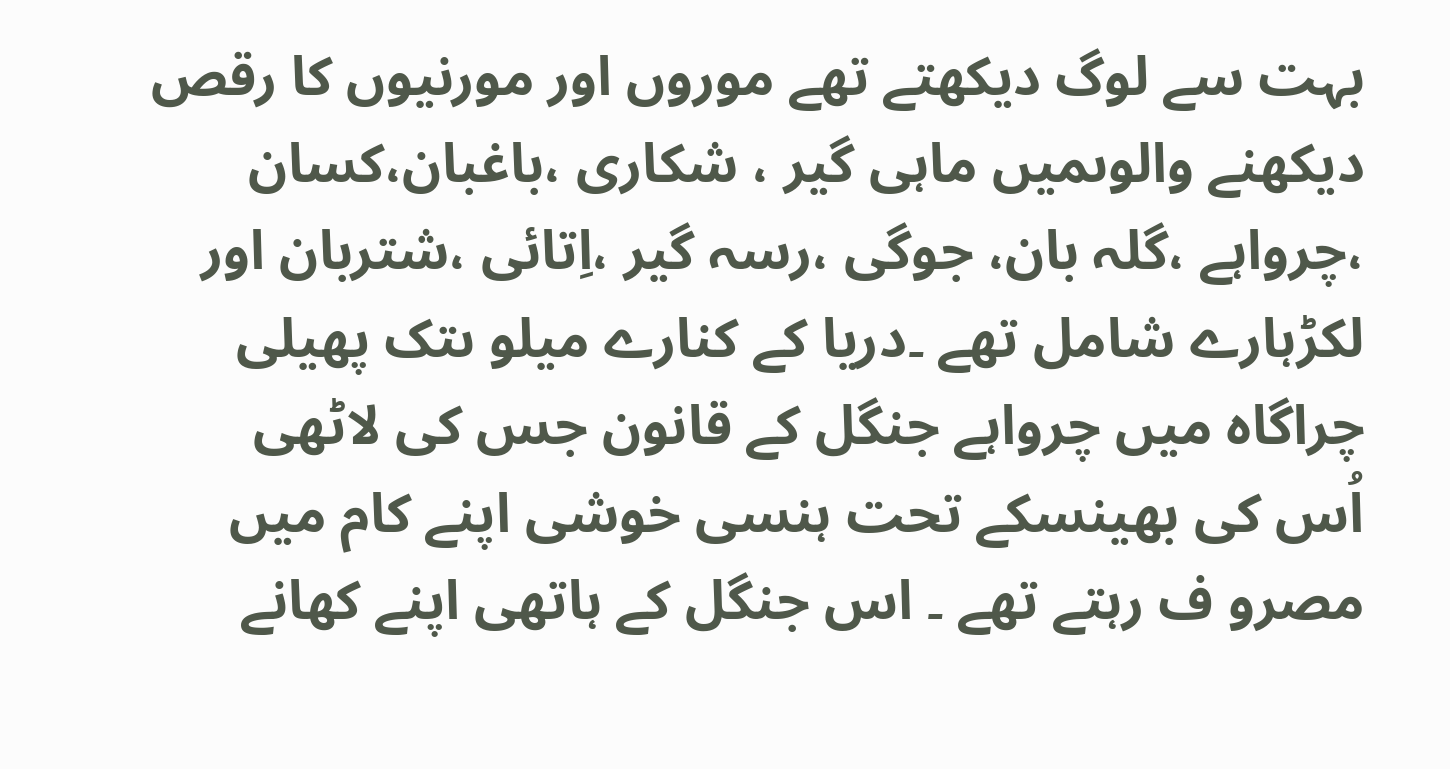بہت سے لوگ دیکھتے تھے موروں اور مورنیوں کا رقص دیکھنے والوںمیں ماہی گیر ، شکاری ،باغبان،کسان ،چرواہے ،گلہ بان، جوگی ،رسہ گیر ،اِتائی ،شتربان اور لکڑہارے شامل تھے ۔دریا کے کنارے میلو ںتک پھیلی چراگاہ میں چرواہے جنگل کے قانون جس کی لاٹھی اُس کی بھینسکے تحت ہنسی خوشی اپنے کام میں مصرو ف رہتے تھے ۔ اس جنگل کے ہاتھی اپنے کھانے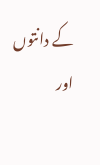کے دانتوں اور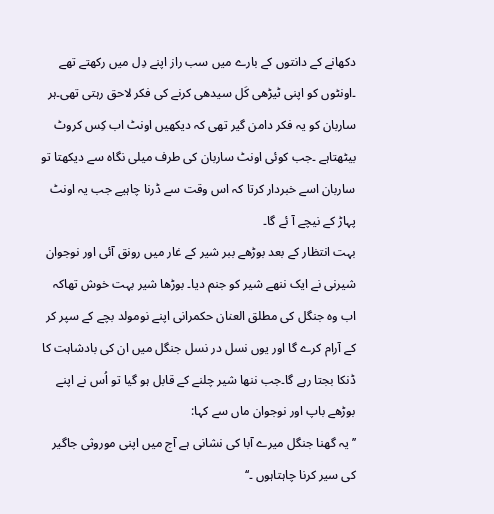دکھانے کے دانتوں کے بارے میں سب راز اپنے دِل میں رکھتے تھے ۔اونٹوں کو اپنی ٹیڑھی کَل سیدھی کرنے کی فکر لاحق رہتی تھی۔ہر ساربان کو یہ فکر دامن گیر تھی کہ دیکھیں اونٹ اب کِس کروٹ بیٹھتاہے ۔جب کوئی اونٹ ساربان کی طرف میلی نگاہ سے دیکھتا تو ساربان اسے خبردار کرتا کہ اس وقت سے ڈرنا چاہیے جب یہ اونٹ پہاڑ کے نیچے آ ئے گا۔
بہت انتظار کے بعد بوڑھے ببر شیر کے غار میں رونق آئی اور نوجوان شیرنی نے ایک ننھے شیر کو جنم دیا۔ بوڑھا شیر بہت خوش تھاکہ اب وہ جنگل کی مطلق العنان حکمرانی اپنے نومولد بچے کے سپر کر کے آرام کرے گا اور یوں نسل در نسل جنگل میں ان کی بادشاہت کا ڈنکا بجتا رہے گا۔جب ننھا شیر چلنے کے قابل ہو گیا تو اُس نے اپنے بوڑھے باپ اور نوجوان ماں سے کہا:
’’ یہ گھنا جنگل میرے آبا کی نشانی ہے آج میں اپنی موروثی جاگیر کی سیر کرنا چاہتاہوں ۔‘‘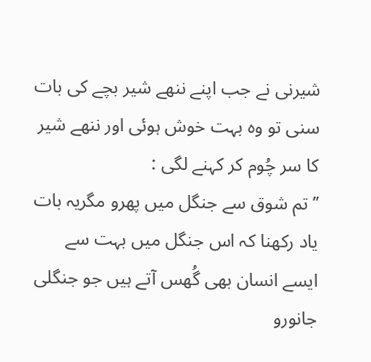شیرنی نے جب اپنے ننھے شیر بچے کی بات سنی تو وہ بہت خوش ہوئی اور ننھے شیر کا سر چُوم کر کہنے لگی :
’’ تم شوق سے جنگل میں پھرو مگریہ بات یاد رکھنا کہ اس جنگل میں بہت سے ایسے انسان بھی گُھس آتے ہیں جو جنگلی جانورو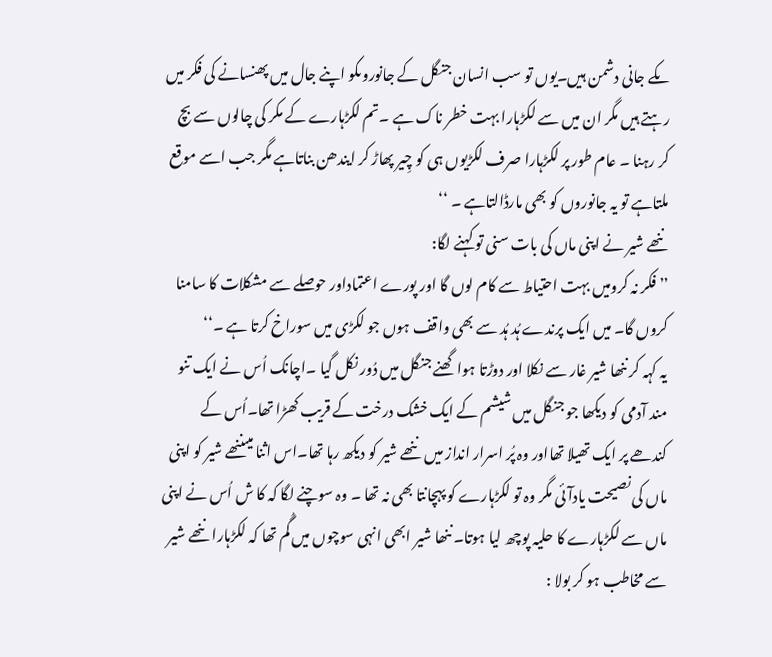ںکے جانی دشمن ہیں۔یوں تو سب انسان جنگل کے جانوروںکو اپنے جال میں پھنسانے کی فکر میں رہتے ہیں مگر ان میں سے لکڑہارا بہت خطر ناک ہے ۔تم لکڑہارے کے مکر کی چالوں سے بچ کر رہنا ۔ عام طور پر لکڑہارا صرف لکڑیوں ہی کو چِیر پھاڑ کر ایندھن بناتاہے مگر جب اسے موقع ملتاہے تو یہ جانوروں کو بھی مارڈالتاہے ۔ ‘‘
ننھے شیر نے اپنی ماں کی بات سنی تو کہنے لگا:
’’ فکر نہ کرومیں بہت احتیاط سے کام لوں گا اور پورے اعتماداور حوصلے سے مشکلات کا سامنا کروں گا۔ میں ایک پرندے ہُد ہُد سے بھی واقف ہوں جو لکڑی میں سوراخ کرتا ہے ۔‘‘
یہ کہہ کر ننھا شیر غار سے نکلا اور دوڑتا ہوا گھنے جنگل میں دُور نکل گیا ۔اچانک اُس نے ایک تنو مند آدمی کو دیکھا جو جنگل میں شیشم کے ایک خشک درخت کے قریب کھڑا تھا۔اُس کے کندھے پر ایک تھیلا تھااور وہ پُر اسرار انداز میں ننھے شیر کو دیکھ رہا تھا۔اس اثنا میںننھے شیر کو اپنی ماں کی نصیحت یادآئی مگر وہ تو لکڑہارے کو پہچانتا بھی نہ تھا ۔ وہ سوچنے لگا کہ کا ش اُس نے اپنی ماں سے لکڑہارے کا حلیہ پوچھ لیا ہوتا۔ ننھا شیر ابھی انہی سوچوں میں گُم تھا کہ لکڑہارا ننھے شیر سے مخاطب ہو کر بولا :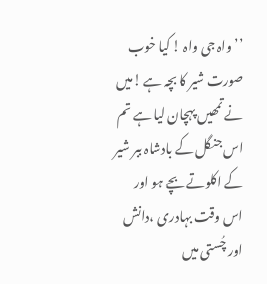’’ واہ جی واہ ! کیا خوب صورت شیر کا بچہ ہے !میں نے تمھیں پہچان لیا ہے تم اس جنگل کے بادشاہ ببر شیر کے اکلوتے بچے ہو اور اس وقت بہادری ،دانش اور چُستی میں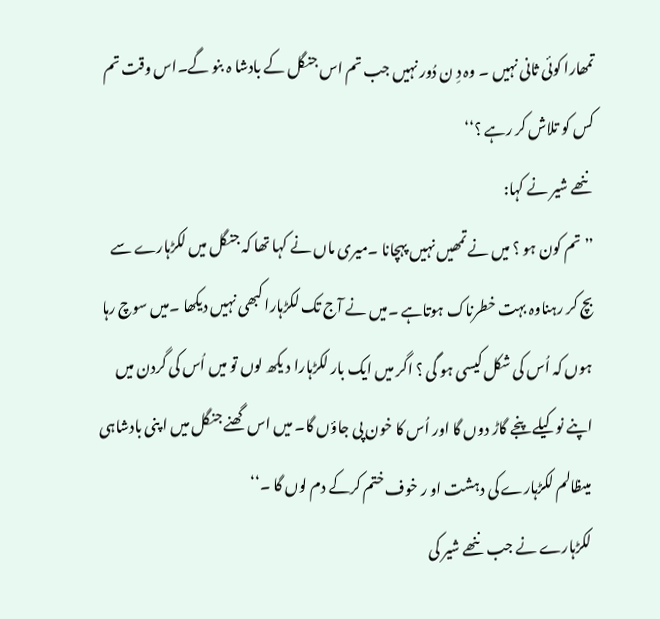تمھارا کوئی ثانی نہیں ۔ وہ دِ ن دُور نہیں جب تم اس جنگل کے بادشا ہ بنو گے۔اس وقت تم کس کو تلاش کر رہے ؟‘‘
ننھے شیر نے کہا:
’’ تم کون ہو ؟ میں نے تمھیں نہیں پہچانا ۔میری ماں نے کہا تھا کہ جنگل میں لکڑہارے سے بچ کر رہناوہ بہت خطرناک ہوتاہے ۔میں نے آج تک لکڑہارا کبھی نہیں دیکھا ۔میں سوچ رہا ہوں کہ اُس کی شکل کیسی ہو گی ؟ اگر میں ایک بار لکڑہارا د یکھ لوں تو میں اُس کی گردن میں اپنے نو کیلے پنجے گاڑ دوں گا اور اُس کا خون پی جاؤں گا۔ میں اس گھنے جنگل میں ا پنی بادشاہی میںظالم لکڑہارے کی دہشت او ر خوف ختم کرکے دم لوں گا ۔‘‘
لکڑہارے نے جب ننھے شیر کی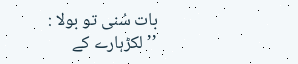بات سُنی تو بولا :
’’ لکڑہارے کے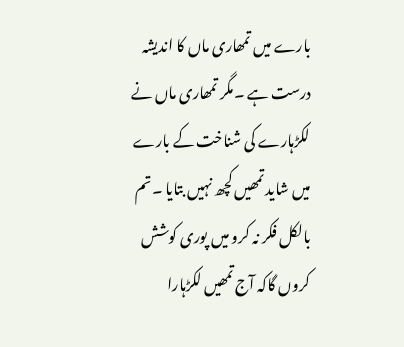بارے میں تمھاری ماں کا اندیشہ درست ہے ۔مگر تمھاری ماں نے لکڑہارے کی شناخت کے بارے میں شاید تمھیں کچھ نہیں بتایا ۔تم بالکل فکر نہ کرو میں پوری کوشش کروں گاکہ آج تمھیں لکڑہارا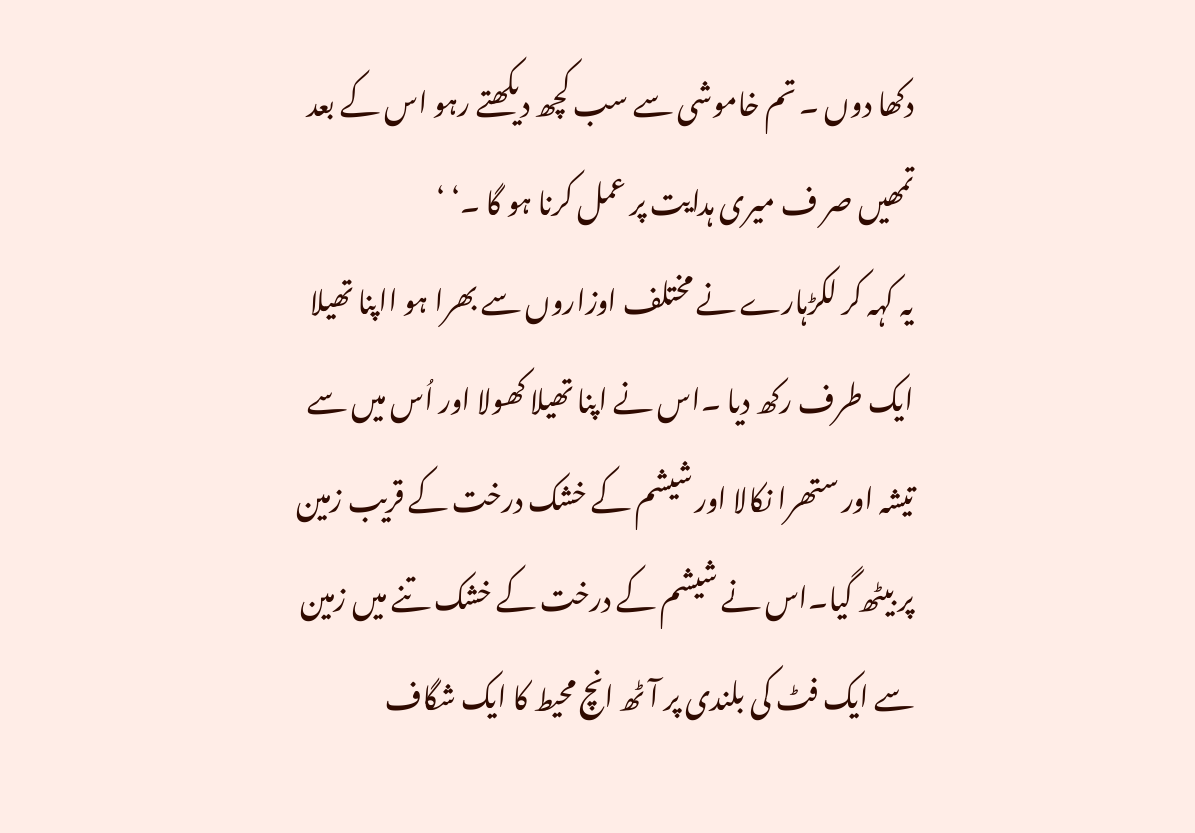دکھا دوں ۔ تم خاموشی سے سب کچھ دیکھتے رہو اس کے بعد تمھیں صر ف میری ہدایت پر عمل کرنا ہو گا ۔‘ ‘
یہ کہہ کر لکڑہارے نے مختلف اوزاروں سے بھرا ہو ااپنا تھیلا ایک طرف رکھ دیا ۔اس نے اپنا تھیلا کھولا اور اُس میں سے تیشہ اور ستھرا نکالا اور شیشم کے خشک درخت کے قریب زمین پر بیٹھ گیا۔اس نے شیشم کے درخت کے خشک تنے میں زمین سے ایک فٹ کی بلندی پر آٹھ انچ محیط کا ایک شگاف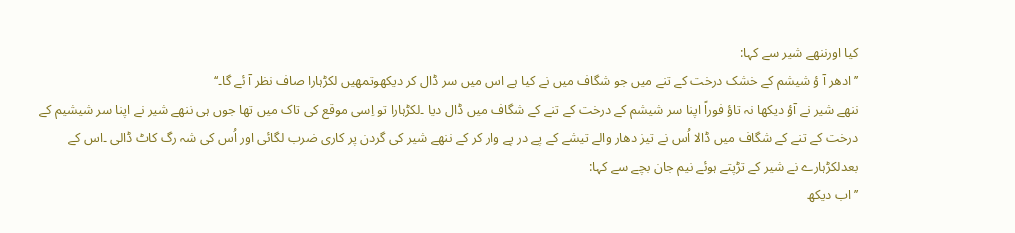کیا اورننھے شیر سے کہا:
’’ ادھر آ ؤ شیشم کے خشک درخت کے تنے میں جو شگاف میں نے کیا ہے اس میں سر ڈال کر دیکھوتمھیں لکڑہارا صاف نظر آ ئے گا۔‘‘
ننھے شیر نے آؤ دیکھا نہ تاؤ فوراً اپنا سر شیشم کے درخت کے تنے کے شگاف میں ڈال دیا ۔لکڑہارا تو اِسی موقع کی تاک میں تھا جوں ہی ننھے شیر نے اپنا سر شیشیم کے درخت کے تنے کے شگاف میں ڈالا اُس نے تیز دھار والے تیشے کے پے در پے وار کر کے ننھے شیر کی گردن پر کاری ضرب لگائی اور اُس کی شہ رگ کاٹ ڈالی ۔اس کے بعدلکڑہارے نے شیر کے تڑپتے ہوئے نیم جان بچے سے کہا:
’’ اب دیکھ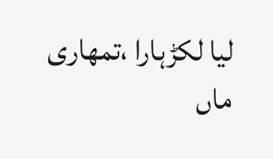لیا لکڑہارا ،تمھاری ماں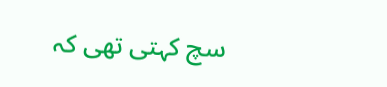سچ کہتی تھی کہ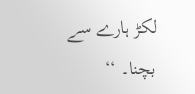لکڑ ہارے سے بچنا۔ ‘‘